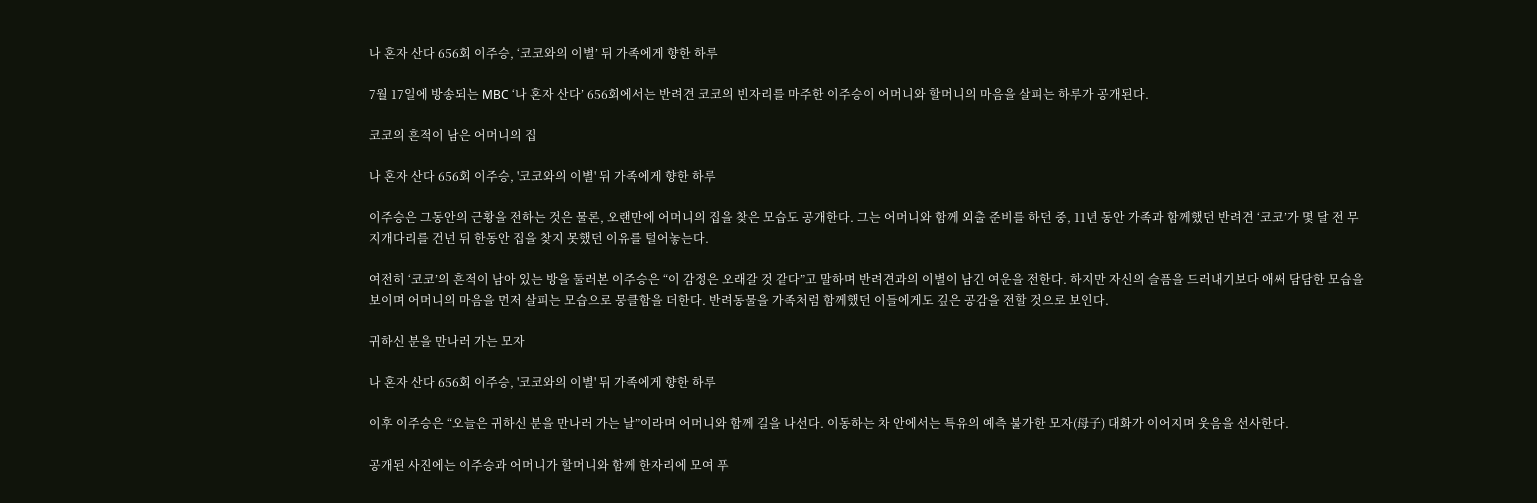나 혼자 산다 656회 이주승, ‘코코와의 이별’ 뒤 가족에게 향한 하루

7월 17일에 방송되는 MBC ‘나 혼자 산다’ 656회에서는 반려견 코코의 빈자리를 마주한 이주승이 어머니와 할머니의 마음을 살피는 하루가 공개된다.

코코의 흔적이 남은 어머니의 집

나 혼자 산다 656회 이주승, '코코와의 이별' 뒤 가족에게 향한 하루

이주승은 그동안의 근황을 전하는 것은 물론, 오랜만에 어머니의 집을 찾은 모습도 공개한다. 그는 어머니와 함께 외출 준비를 하던 중, 11년 동안 가족과 함께했던 반려견 ‘코코’가 몇 달 전 무지개다리를 건넌 뒤 한동안 집을 찾지 못했던 이유를 털어놓는다.

여전히 ‘코코’의 흔적이 남아 있는 방을 둘러본 이주승은 “이 감정은 오래갈 것 같다”고 말하며 반려견과의 이별이 남긴 여운을 전한다. 하지만 자신의 슬픔을 드러내기보다 애써 담담한 모습을 보이며 어머니의 마음을 먼저 살피는 모습으로 뭉클함을 더한다. 반려동물을 가족처럼 함께했던 이들에게도 깊은 공감을 전할 것으로 보인다.

귀하신 분을 만나러 가는 모자

나 혼자 산다 656회 이주승, '코코와의 이별' 뒤 가족에게 향한 하루

이후 이주승은 “오늘은 귀하신 분을 만나러 가는 날”이라며 어머니와 함께 길을 나선다. 이동하는 차 안에서는 특유의 예측 불가한 모자(母子) 대화가 이어지며 웃음을 선사한다.

공개된 사진에는 이주승과 어머니가 할머니와 함께 한자리에 모여 푸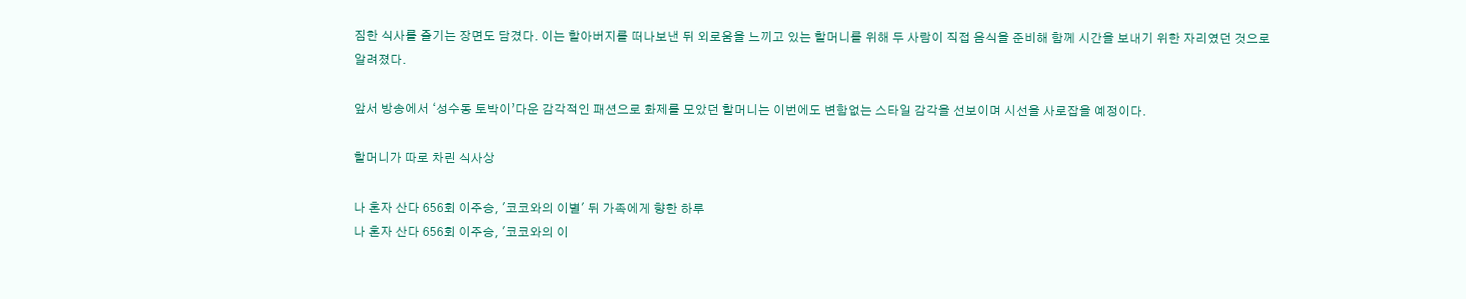짐한 식사를 즐기는 장면도 담겼다. 이는 할아버지를 떠나보낸 뒤 외로움을 느끼고 있는 할머니를 위해 두 사람이 직접 음식을 준비해 함께 시간을 보내기 위한 자리였던 것으로 알려졌다.

앞서 방송에서 ‘성수동 토박이’다운 감각적인 패션으로 화제를 모았던 할머니는 이번에도 변함없는 스타일 감각을 선보이며 시선을 사로잡을 예정이다.

할머니가 따로 차린 식사상

나 혼자 산다 656회 이주승, '코코와의 이별' 뒤 가족에게 향한 하루
나 혼자 산다 656회 이주승, '코코와의 이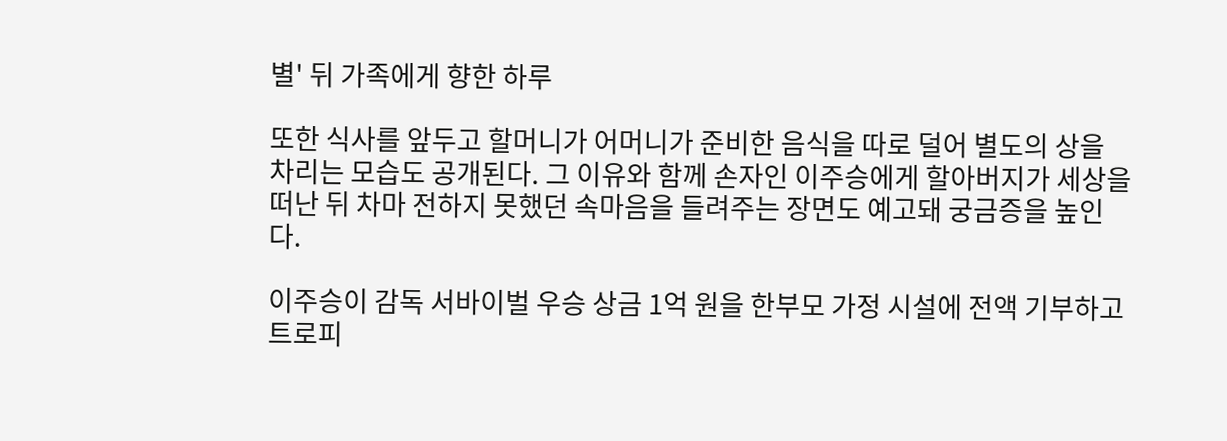별' 뒤 가족에게 향한 하루

또한 식사를 앞두고 할머니가 어머니가 준비한 음식을 따로 덜어 별도의 상을 차리는 모습도 공개된다. 그 이유와 함께 손자인 이주승에게 할아버지가 세상을 떠난 뒤 차마 전하지 못했던 속마음을 들려주는 장면도 예고돼 궁금증을 높인다.

이주승이 감독 서바이벌 우승 상금 1억 원을 한부모 가정 시설에 전액 기부하고 트로피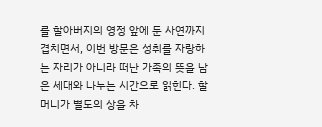를 할아버지의 영정 앞에 둔 사연까지 겹치면서, 이번 방문은 성취를 자랑하는 자리가 아니라 떠난 가족의 뜻을 남은 세대와 나누는 시간으로 읽힌다. 할머니가 별도의 상을 차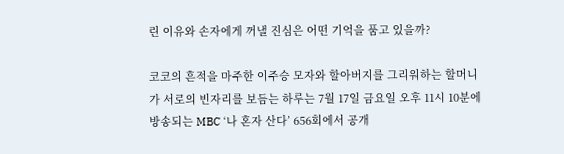린 이유와 손자에게 꺼낼 진심은 어떤 기억을 품고 있을까?

코코의 흔적을 마주한 이주승 모자와 할아버지를 그리워하는 할머니가 서로의 빈자리를 보듬는 하루는 7월 17일 금요일 오후 11시 10분에 방송되는 MBC ‘나 혼자 산다’ 656회에서 공개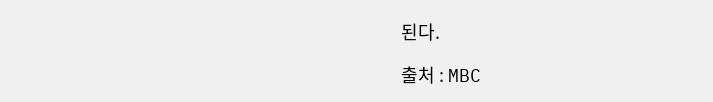된다.

출처 : MBC